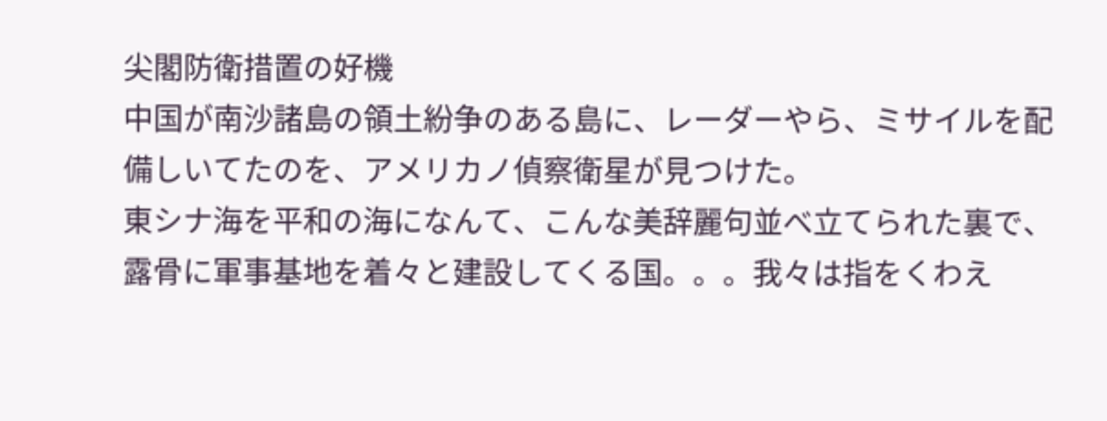尖閣防衛措置の好機
中国が南沙諸島の領土紛争のある島に、レーダーやら、ミサイルを配備しいてたのを、アメリカノ偵察衛星が見つけた。
東シナ海を平和の海になんて、こんな美辞麗句並べ立てられた裏で、露骨に軍事基地を着々と建設してくる国。。。我々は指をくわえ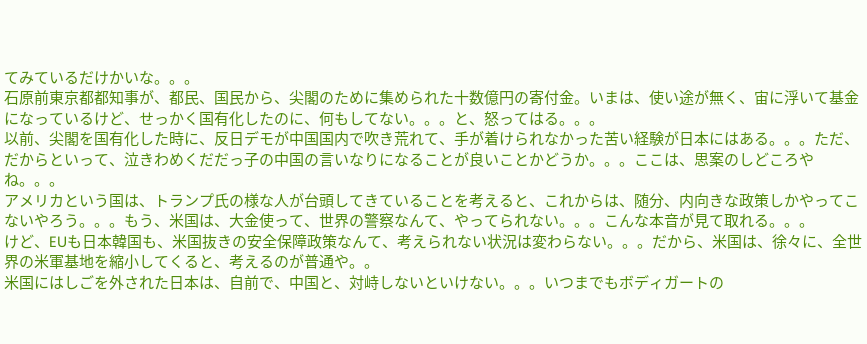てみているだけかいな。。。
石原前東京都都知事が、都民、国民から、尖閣のために集められた十数億円の寄付金。いまは、使い途が無く、宙に浮いて基金になっているけど、せっかく国有化したのに、何もしてない。。。と、怒ってはる。。。
以前、尖閣を国有化した時に、反日デモが中国国内で吹き荒れて、手が着けられなかった苦い経験が日本にはある。。。ただ、だからといって、泣きわめくだだっ子の中国の言いなりになることが良いことかどうか。。。ここは、思案のしどころやね。。。
アメリカという国は、トランプ氏の様な人が台頭してきていることを考えると、これからは、随分、内向きな政策しかやってこないやろう。。。もう、米国は、大金使って、世界の警察なんて、やってられない。。。こんな本音が見て取れる。。。
けど、EUも日本韓国も、米国抜きの安全保障政策なんて、考えられない状況は変わらない。。。だから、米国は、徐々に、全世界の米軍基地を縮小してくると、考えるのが普通や。。
米国にはしごを外された日本は、自前で、中国と、対峙しないといけない。。。いつまでもボディガートの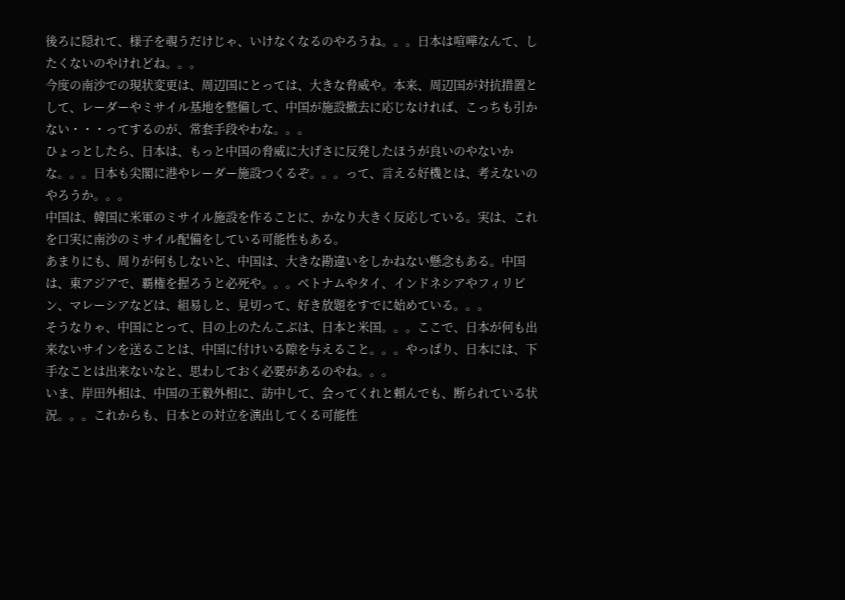後ろに隠れて、様子を覗うだけじゃ、いけなくなるのやろうね。。。日本は喧嘩なんて、したくないのやけれどね。。。
今度の南沙での現状変更は、周辺国にとっては、大きな脅威や。本来、周辺国が対抗措置として、レーダーやミサイル基地を整備して、中国が施設撤去に応じなければ、こっちも引かない・・・ってするのが、常套手段やわな。。。
ひょっとしたら、日本は、もっと中国の脅威に大げさに反発したほうが良いのやないかな。。。日本も尖閣に港やレーダー施設つくるぞ。。。って、言える好機とは、考えないのやろうか。。。
中国は、韓国に米軍のミサイル施設を作ることに、かなり大きく反応している。実は、これを口実に南沙のミサイル配備をしている可能性もある。
あまりにも、周りが何もしないと、中国は、大きな勘違いをしかねない懸念もある。中国は、東アジアで、覇権を握ろうと必死や。。。ベトナムやタイ、インドネシアやフィリピン、マレーシアなどは、組易しと、見切って、好き放題をすでに始めている。。。
そうなりゃ、中国にとって、目の上のたんこぶは、日本と米国。。。ここで、日本が何も出来ないサインを送ることは、中国に付けいる隙を与えること。。。やっぱり、日本には、下手なことは出来ないなと、思わしておく必要があるのやね。。。
いま、岸田外相は、中国の王毅外相に、訪中して、会ってくれと頼んでも、断られている状況。。。これからも、日本との対立を演出してくる可能性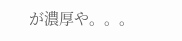が濃厚や。。。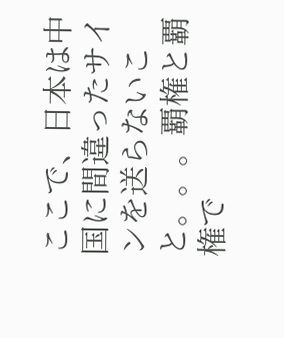ここで、日本は中国に間違ったサインを送らないこと。。。覇権と覇権で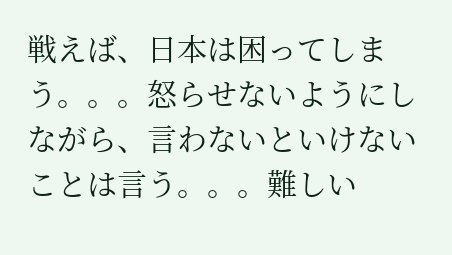戦えば、日本は困ってしまう。。。怒らせないようにしながら、言わないといけないことは言う。。。難しい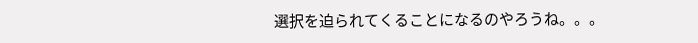選択を迫られてくることになるのやろうね。。。